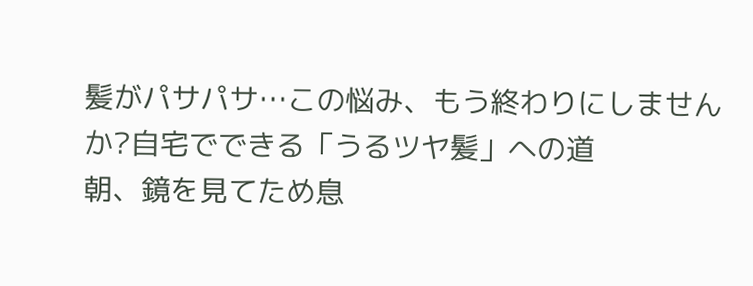髪がパサパサ…この悩み、もう終わりにしませんか?自宅でできる「うるツヤ髪」への道
朝、鏡を見てため息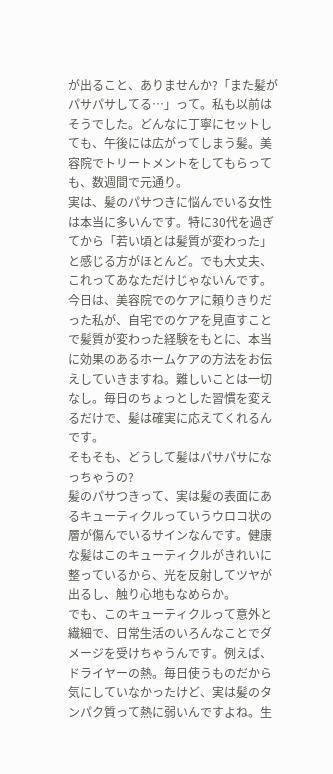が出ること、ありませんか?「また髪がパサパサしてる…」って。私も以前はそうでした。どんなに丁寧にセットしても、午後には広がってしまう髪。美容院でトリートメントをしてもらっても、数週間で元通り。
実は、髪のパサつきに悩んでいる女性は本当に多いんです。特に30代を過ぎてから「若い頃とは髪質が変わった」と感じる方がほとんど。でも大丈夫、これってあなただけじゃないんです。
今日は、美容院でのケアに頼りきりだった私が、自宅でのケアを見直すことで髪質が変わった経験をもとに、本当に効果のあるホームケアの方法をお伝えしていきますね。難しいことは一切なし。毎日のちょっとした習慣を変えるだけで、髪は確実に応えてくれるんです。
そもそも、どうして髪はパサパサになっちゃうの?
髪のパサつきって、実は髪の表面にあるキューティクルっていうウロコ状の層が傷んでいるサインなんです。健康な髪はこのキューティクルがきれいに整っているから、光を反射してツヤが出るし、触り心地もなめらか。
でも、このキューティクルって意外と繊細で、日常生活のいろんなことでダメージを受けちゃうんです。例えば、ドライヤーの熱。毎日使うものだから気にしていなかったけど、実は髪のタンパク質って熱に弱いんですよね。生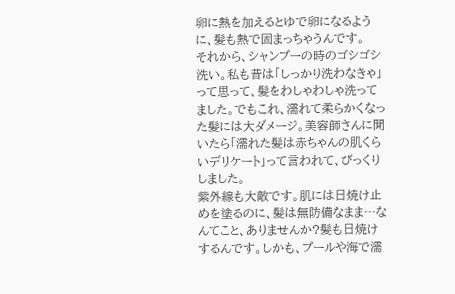卵に熱を加えるとゆで卵になるように、髪も熱で固まっちゃうんです。
それから、シャンプーの時のゴシゴシ洗い。私も昔は「しっかり洗わなきゃ」って思って、髪をわしゃわしゃ洗ってました。でもこれ、濡れて柔らかくなった髪には大ダメージ。美容師さんに聞いたら「濡れた髪は赤ちゃんの肌くらいデリケート」って言われて、びっくりしました。
紫外線も大敵です。肌には日焼け止めを塗るのに、髪は無防備なまま…なんてこと、ありませんか?髪も日焼けするんです。しかも、プールや海で濡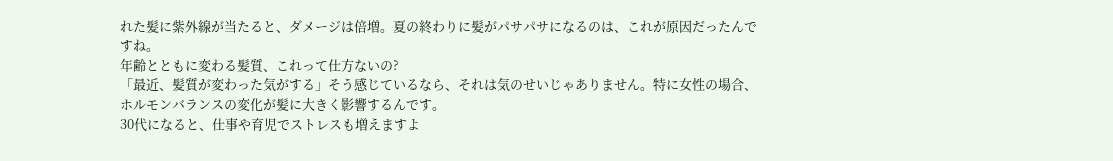れた髪に紫外線が当たると、ダメージは倍増。夏の終わりに髪がパサパサになるのは、これが原因だったんですね。
年齢とともに変わる髪質、これって仕方ないの?
「最近、髪質が変わった気がする」そう感じているなら、それは気のせいじゃありません。特に女性の場合、ホルモンバランスの変化が髪に大きく影響するんです。
30代になると、仕事や育児でストレスも増えますよ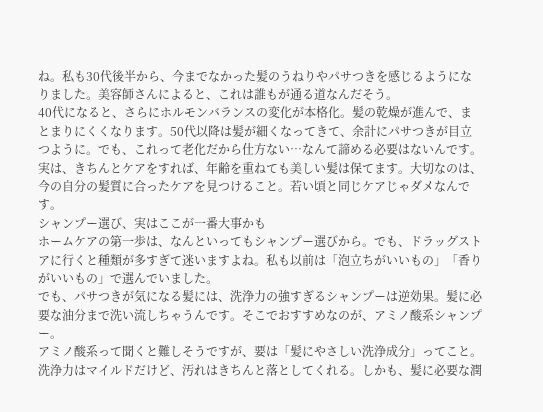ね。私も30代後半から、今までなかった髪のうねりやパサつきを感じるようになりました。美容師さんによると、これは誰もが通る道なんだそう。
40代になると、さらにホルモンバランスの変化が本格化。髪の乾燥が進んで、まとまりにくくなります。50代以降は髪が細くなってきて、余計にパサつきが目立つように。でも、これって老化だから仕方ない…なんて諦める必要はないんです。
実は、きちんとケアをすれば、年齢を重ねても美しい髪は保てます。大切なのは、今の自分の髪質に合ったケアを見つけること。若い頃と同じケアじゃダメなんです。
シャンプー選び、実はここが一番大事かも
ホームケアの第一歩は、なんといってもシャンプー選びから。でも、ドラッグストアに行くと種類が多すぎて迷いますよね。私も以前は「泡立ちがいいもの」「香りがいいもの」で選んでいました。
でも、パサつきが気になる髪には、洗浄力の強すぎるシャンプーは逆効果。髪に必要な油分まで洗い流しちゃうんです。そこでおすすめなのが、アミノ酸系シャンプー。
アミノ酸系って聞くと難しそうですが、要は「髪にやさしい洗浄成分」ってこと。洗浄力はマイルドだけど、汚れはきちんと落としてくれる。しかも、髪に必要な潤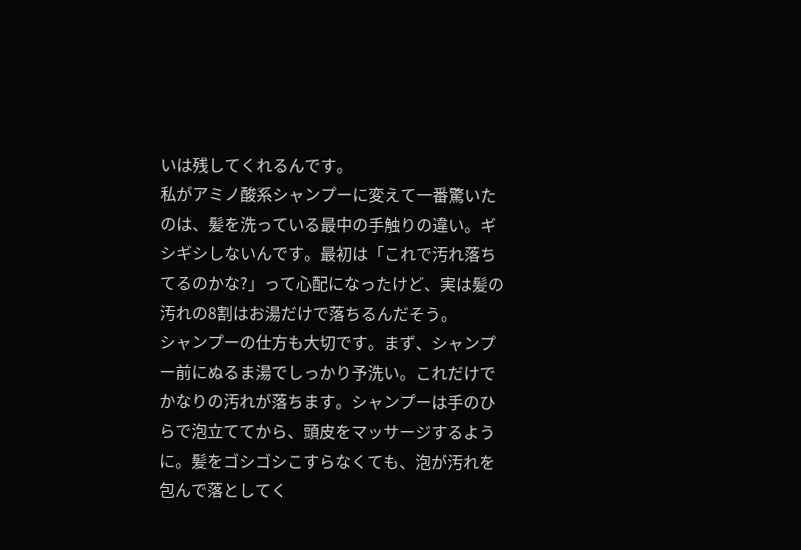いは残してくれるんです。
私がアミノ酸系シャンプーに変えて一番驚いたのは、髪を洗っている最中の手触りの違い。ギシギシしないんです。最初は「これで汚れ落ちてるのかな?」って心配になったけど、実は髪の汚れの8割はお湯だけで落ちるんだそう。
シャンプーの仕方も大切です。まず、シャンプー前にぬるま湯でしっかり予洗い。これだけでかなりの汚れが落ちます。シャンプーは手のひらで泡立ててから、頭皮をマッサージするように。髪をゴシゴシこすらなくても、泡が汚れを包んで落としてく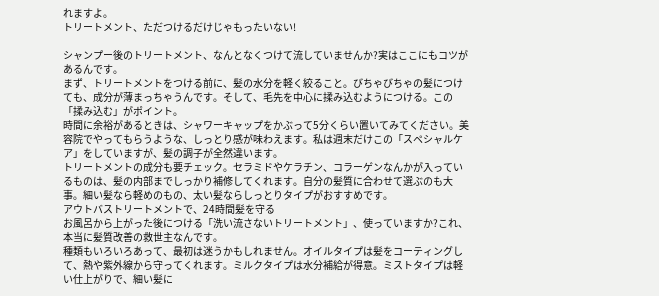れますよ。
トリートメント、ただつけるだけじゃもったいない!

シャンプー後のトリートメント、なんとなくつけて流していませんか?実はここにもコツがあるんです。
まず、トリートメントをつける前に、髪の水分を軽く絞ること。びちゃびちゃの髪につけても、成分が薄まっちゃうんです。そして、毛先を中心に揉み込むようにつける。この「揉み込む」がポイント。
時間に余裕があるときは、シャワーキャップをかぶって5分くらい置いてみてください。美容院でやってもらうような、しっとり感が味わえます。私は週末だけこの「スペシャルケア」をしていますが、髪の調子が全然違います。
トリートメントの成分も要チェック。セラミドやケラチン、コラーゲンなんかが入っているものは、髪の内部までしっかり補修してくれます。自分の髪質に合わせて選ぶのも大事。細い髪なら軽めのもの、太い髪ならしっとりタイプがおすすめです。
アウトバストリートメントで、24時間髪を守る
お風呂から上がった後につける「洗い流さないトリートメント」、使っていますか?これ、本当に髪質改善の救世主なんです。
種類もいろいろあって、最初は迷うかもしれません。オイルタイプは髪をコーティングして、熱や紫外線から守ってくれます。ミルクタイプは水分補給が得意。ミストタイプは軽い仕上がりで、細い髪に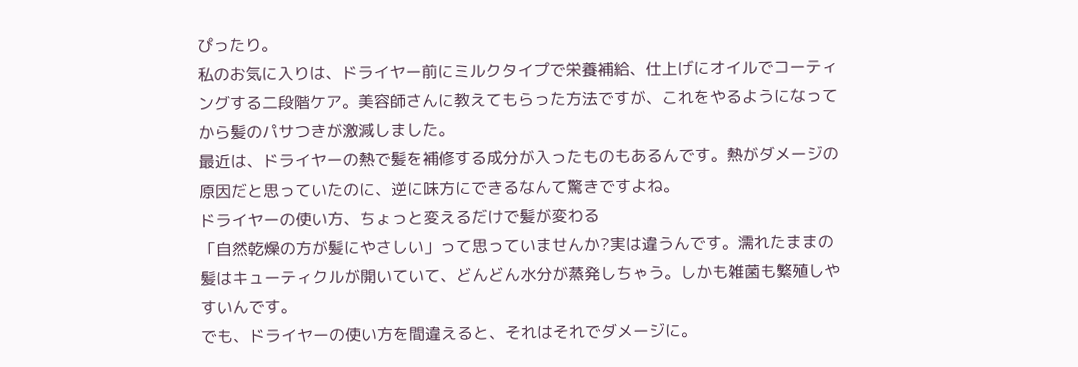ぴったり。
私のお気に入りは、ドライヤー前にミルクタイプで栄養補給、仕上げにオイルでコーティングする二段階ケア。美容師さんに教えてもらった方法ですが、これをやるようになってから髪のパサつきが激減しました。
最近は、ドライヤーの熱で髪を補修する成分が入ったものもあるんです。熱がダメージの原因だと思っていたのに、逆に味方にできるなんて驚きですよね。
ドライヤーの使い方、ちょっと変えるだけで髪が変わる
「自然乾燥の方が髪にやさしい」って思っていませんか?実は違うんです。濡れたままの髪はキューティクルが開いていて、どんどん水分が蒸発しちゃう。しかも雑菌も繁殖しやすいんです。
でも、ドライヤーの使い方を間違えると、それはそれでダメージに。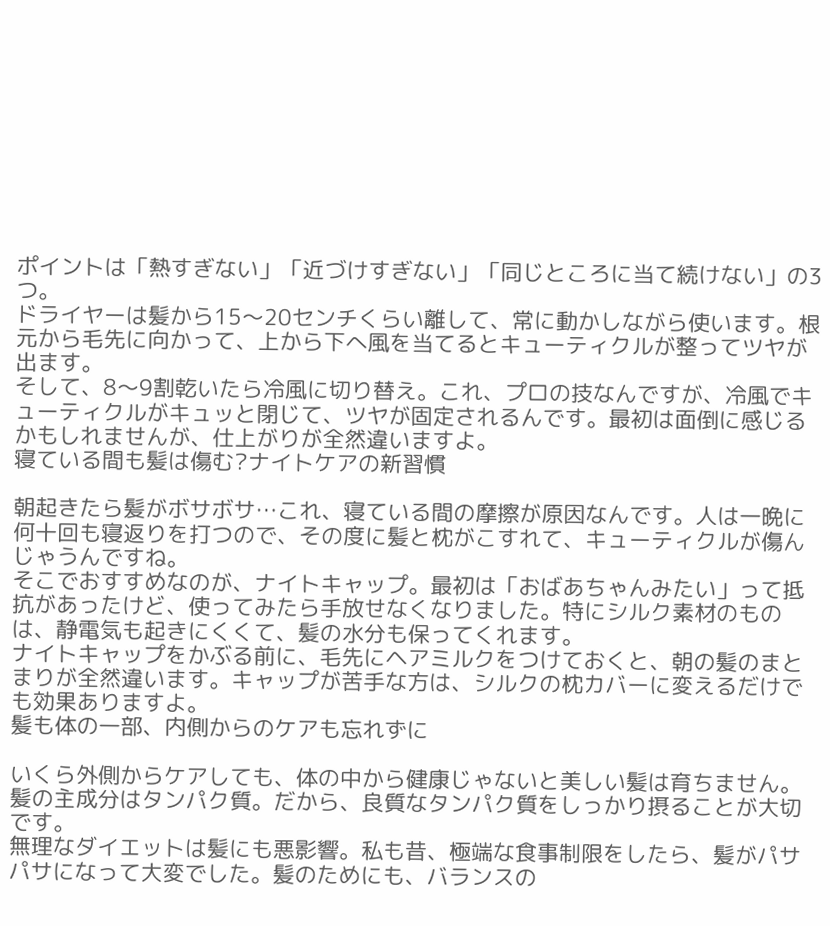ポイントは「熱すぎない」「近づけすぎない」「同じところに当て続けない」の3つ。
ドライヤーは髪から15〜20センチくらい離して、常に動かしながら使います。根元から毛先に向かって、上から下へ風を当てるとキューティクルが整ってツヤが出ます。
そして、8〜9割乾いたら冷風に切り替え。これ、プロの技なんですが、冷風でキューティクルがキュッと閉じて、ツヤが固定されるんです。最初は面倒に感じるかもしれませんが、仕上がりが全然違いますよ。
寝ている間も髪は傷む?ナイトケアの新習慣

朝起きたら髪がボサボサ…これ、寝ている間の摩擦が原因なんです。人は一晩に何十回も寝返りを打つので、その度に髪と枕がこすれて、キューティクルが傷んじゃうんですね。
そこでおすすめなのが、ナイトキャップ。最初は「おばあちゃんみたい」って抵抗があったけど、使ってみたら手放せなくなりました。特にシルク素材のものは、静電気も起きにくくて、髪の水分も保ってくれます。
ナイトキャップをかぶる前に、毛先にヘアミルクをつけておくと、朝の髪のまとまりが全然違います。キャップが苦手な方は、シルクの枕カバーに変えるだけでも効果ありますよ。
髪も体の一部、内側からのケアも忘れずに

いくら外側からケアしても、体の中から健康じゃないと美しい髪は育ちません。髪の主成分はタンパク質。だから、良質なタンパク質をしっかり摂ることが大切です。
無理なダイエットは髪にも悪影響。私も昔、極端な食事制限をしたら、髪がパサパサになって大変でした。髪のためにも、バランスの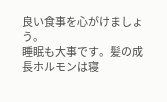良い食事を心がけましょう。
睡眠も大事です。髪の成長ホルモンは寝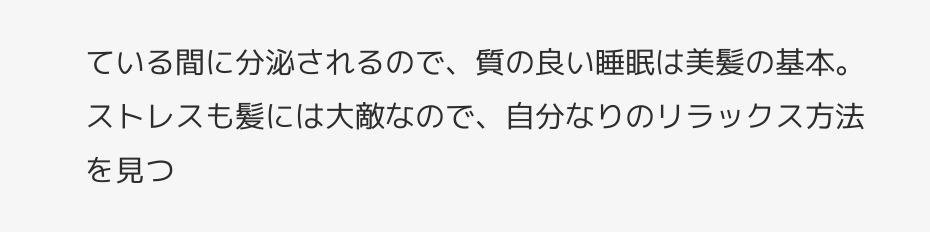ている間に分泌されるので、質の良い睡眠は美髪の基本。ストレスも髪には大敵なので、自分なりのリラックス方法を見つ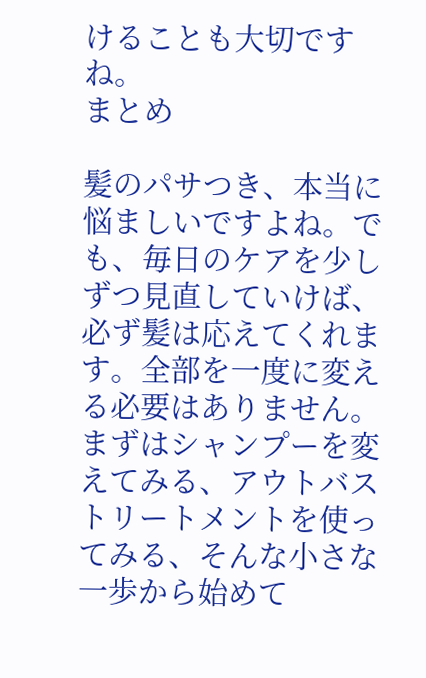けることも大切ですね。
まとめ

髪のパサつき、本当に悩ましいですよね。でも、毎日のケアを少しずつ見直していけば、必ず髪は応えてくれます。全部を一度に変える必要はありません。まずはシャンプーを変えてみる、アウトバストリートメントを使ってみる、そんな小さな一歩から始めて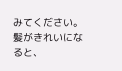みてください。
髪がきれいになると、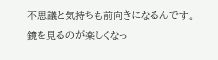不思議と気持ちも前向きになるんです。鏡を見るのが楽しくなっ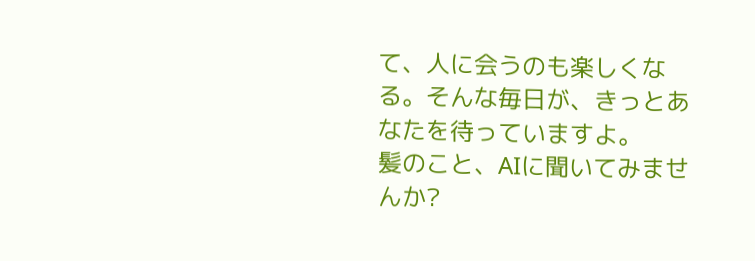て、人に会うのも楽しくなる。そんな毎日が、きっとあなたを待っていますよ。
髪のこと、AIに聞いてみませんか?